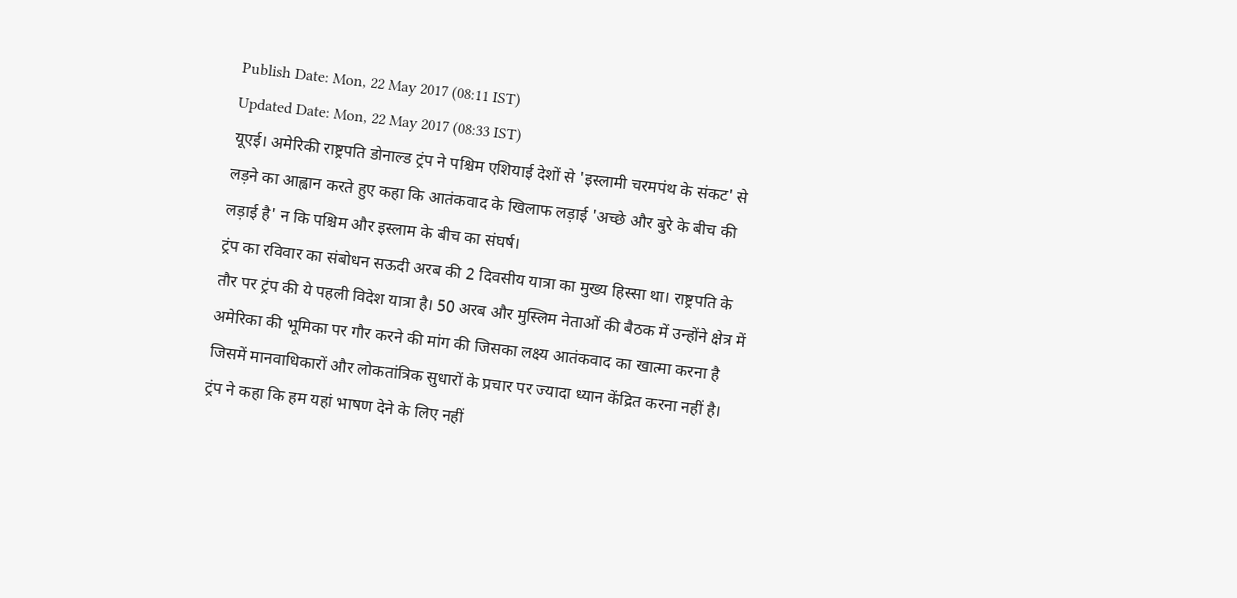Publish Date: Mon, 22 May 2017 (08:11 IST)
Updated Date: Mon, 22 May 2017 (08:33 IST)
यूएई। अमेरिकी राष्ट्रपति डोनाल्ड ट्रंप ने पश्चिम एशियाई देशों से 'इस्लामी चरमपंथ के संकट' से लड़ने का आह्वान करते हुए कहा कि आतंकवाद के खिलाफ लड़ाई 'अच्छे और बुरे के बीच की लड़ाई है' न कि पश्चिम और इस्लाम के बीच का संघर्ष।
ट्रंप का रविवार का संबोधन सऊदी अरब की 2 दिवसीय यात्रा का मुख्य हिस्सा था। राष्ट्रपति के तौर पर ट्रंप की ये पहली विदेश यात्रा है। 50 अरब और मुस्लिम नेताओं की बैठक में उन्होंने क्षेत्र में अमेरिका की भूमिका पर गौर करने की मांग की जिसका लक्ष्य आतंकवाद का खात्मा करना है जिसमें मानवाधिकारों और लोकतांत्रिक सुधारों के प्रचार पर ज्यादा ध्यान केंद्रित करना नहीं है।
ट्रंप ने कहा कि हम यहां भाषण देने के लिए नहीं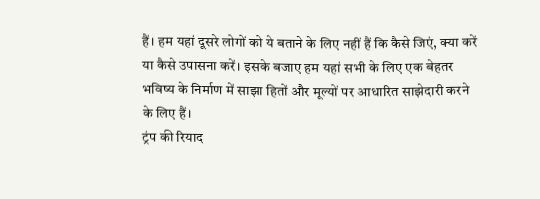हैं। हम यहां दूसरे लोगों को ये बताने के लिए नहीं हैं कि कैसे जिएं, क्या करें या कैसे उपासना करें। इसके बजाए हम यहां सभी के लिए एक बेहतर भविष्य के निर्माण में साझा हितों और मूल्यों पर आधारित साझेदारी करने के लिए हैं।
ट्रंप की रियाद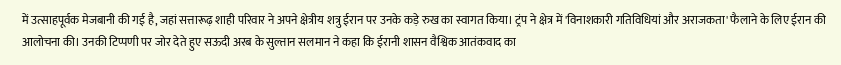में उत्साहपूर्वक मेजबानी की गई है, जहां सत्तारूढ़ शाही परिवार ने अपने क्षेत्रीय शत्रु ईरान पर उनके कड़े रुख का स्वागत किया। ट्रंप ने क्षेत्र में 'विनाशकारी गतिविधियां और अराजकता' फैलाने के लिए ईरान की आलोचना की। उनकी टिप्पणी पर जोर देते हुए सऊदी अरब के सुल्तान सलमान ने कहा कि ईरानी शासन वैश्विक आतंकवाद का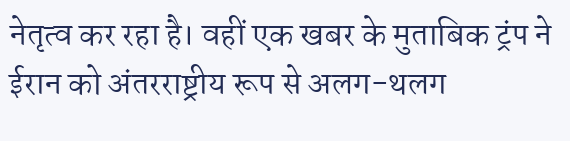नेतृत्व कर रहा है। वहीं एक खबर के मुताबिक ट्रंप ने ईरान को अंतरराष्ट्रीय रूप से अलग-थलग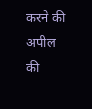करने की अपील की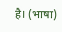है। (भाषा)